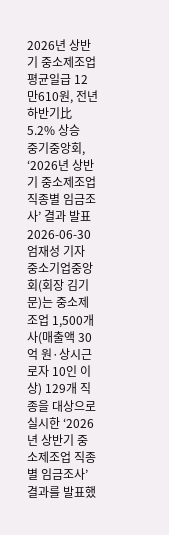2026년 상반기 중소제조업 평균일급 12만610원, 전년 하반기比 5.2% 상승
중기중앙회, ‘2026년 상반기 중소제조업 직종별 임금조사’ 결과 발표
2026-06-30 엄재성 기자
중소기업중앙회(회장 김기문)는 중소제조업 1,500개사(매출액 30억 원·상시근로자 10인 이상) 129개 직종을 대상으로 실시한 ‘2026년 상반기 중소제조업 직종별 임금조사’ 결과를 발표했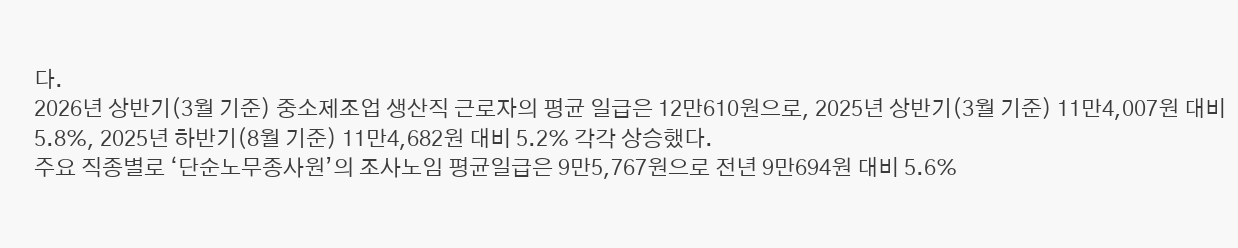다.
2026년 상반기(3월 기준) 중소제조업 생산직 근로자의 평균 일급은 12만610원으로, 2025년 상반기(3월 기준) 11만4,007원 대비 5.8%, 2025년 하반기(8월 기준) 11만4,682원 대비 5.2% 각각 상승했다.
주요 직종별로 ‘단순노무종사원’의 조사노임 평균일급은 9만5,767원으로 전년 9만694원 대비 5.6%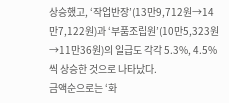상승했고, ‘작업반장’(13만9,712원→14만7,122원)과 ‘부품조립원’(10만5,323원→11만36원)의 일급도 각각 5.3%, 4.5%씩 상승한 것으로 나타났다.
금액순으로는 ‘화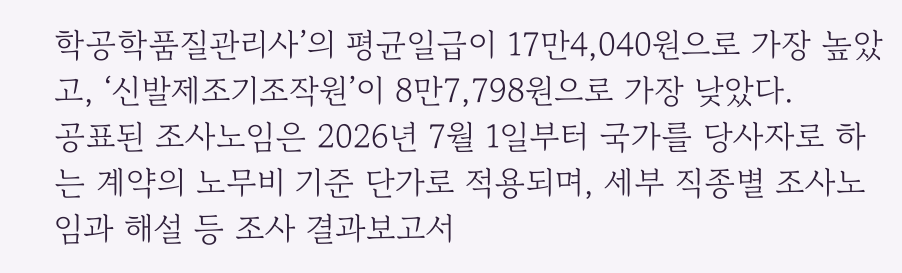학공학품질관리사’의 평균일급이 17만4,040원으로 가장 높았고, ‘신발제조기조작원’이 8만7,798원으로 가장 낮았다.
공표된 조사노임은 2026년 7월 1일부터 국가를 당사자로 하는 계약의 노무비 기준 단가로 적용되며, 세부 직종별 조사노임과 해설 등 조사 결과보고서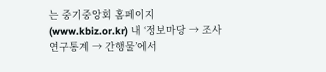는 중기중앙회 홈페이지(www.kbiz.or.kr) 내 ‘정보마당 → 조사연구통계 → 간행물’에서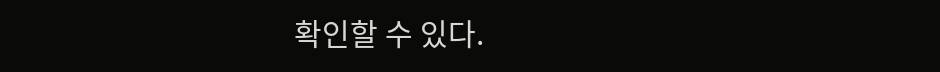확인할 수 있다.